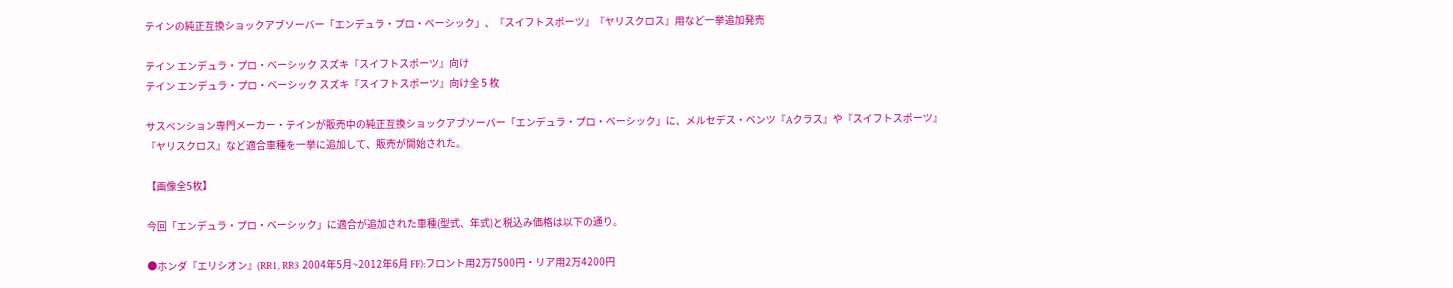テインの純正互換ショックアブソーバー「エンデュラ・プロ・ベーシック」、『スイフトスポーツ』『ヤリスクロス』用など一挙追加発売

テイン エンデュラ・プロ・ベーシック スズキ『スイフトスポーツ』向け
テイン エンデュラ・プロ・ベーシック スズキ『スイフトスポーツ』向け全 5 枚

サスペンション専門メーカー・テインが販売中の純正互換ショックアブソーバー「エンデュラ・プロ・ベーシック」に、メルセデス・ベンツ『Aクラス』や『スイフトスポーツ』『ヤリスクロス』など適合車種を一挙に追加して、販売が開始された。

【画像全5枚】

今回「エンデュラ・プロ・ベーシック」に適合が追加された車種(型式、年式)と税込み価格は以下の通り。

●ホンダ『エリシオン』(RR1, RR3 2004年5月~2012年6月 FF):フロント用2万7500円・リア用2万4200円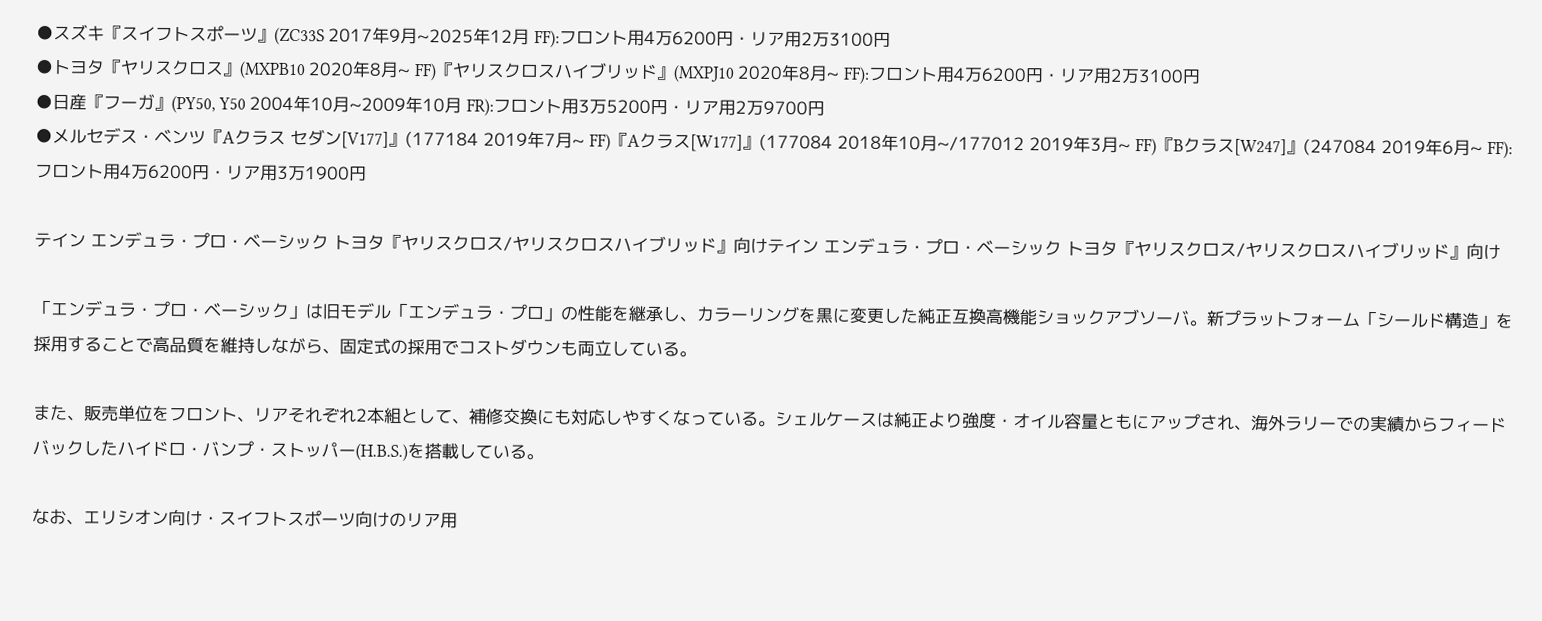●スズキ『スイフトスポーツ』(ZC33S 2017年9月~2025年12月 FF):フロント用4万6200円・リア用2万3100円
●トヨタ『ヤリスクロス』(MXPB10 2020年8月~ FF)『ヤリスクロスハイブリッド』(MXPJ10 2020年8月~ FF):フロント用4万6200円・リア用2万3100円
●日産『フーガ』(PY50, Y50 2004年10月~2009年10月 FR):フロント用3万5200円・リア用2万9700円
●メルセデス・ベンツ『Aクラス セダン[V177]』(177184 2019年7月~ FF)『Aクラス[W177]』(177084 2018年10月~/177012 2019年3月~ FF)『Bクラス[W247]』(247084 2019年6月~ FF):フロント用4万6200円・リア用3万1900円

テイン エンデュラ・プロ・ベーシック トヨタ『ヤリスクロス/ヤリスクロスハイブリッド』向けテイン エンデュラ・プロ・ベーシック トヨタ『ヤリスクロス/ヤリスクロスハイブリッド』向け

「エンデュラ・プロ・ベーシック」は旧モデル「エンデュラ・プロ」の性能を継承し、カラーリングを黒に変更した純正互換高機能ショックアブソーバ。新プラットフォーム「シールド構造」を採用することで高品質を維持しながら、固定式の採用でコストダウンも両立している。

また、販売単位をフロント、リアそれぞれ2本組として、補修交換にも対応しやすくなっている。シェルケースは純正より強度・オイル容量ともにアップされ、海外ラリーでの実績からフィードバックしたハイドロ・バンプ・ストッパー(H.B.S.)を搭載している。

なお、エリシオン向け・スイフトスポーツ向けのリア用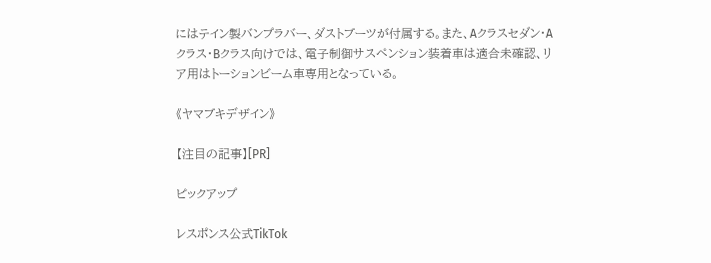にはテイン製バンプラバー、ダストブーツが付属する。また、Aクラスセダン・Aクラス・Bクラス向けでは、電子制御サスペンション装着車は適合未確認、リア用はトーションビーム車専用となっている。

《ヤマブキデザイン》

【注目の記事】[PR]

ピックアップ

レスポンス公式TikTok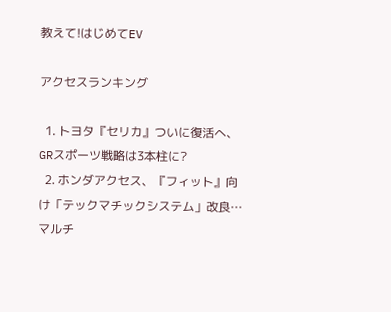教えて!はじめてEV

アクセスランキング

  1. トヨタ『セリカ』ついに復活へ、GRスポーツ戦略は3本柱に?
  2. ホンダアクセス、『フィット』向け「テックマチックシステム」改良…マルチ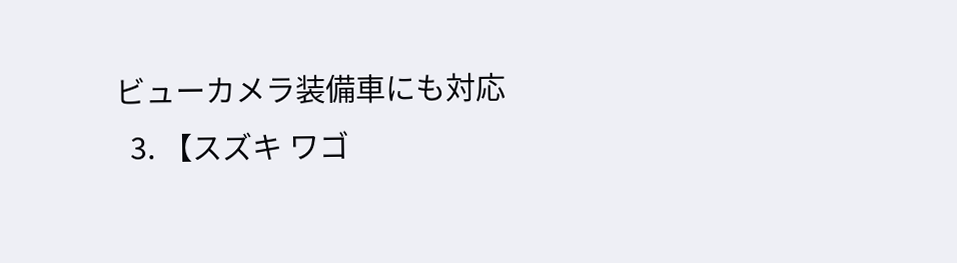ビューカメラ装備車にも対応
  3. 【スズキ ワゴ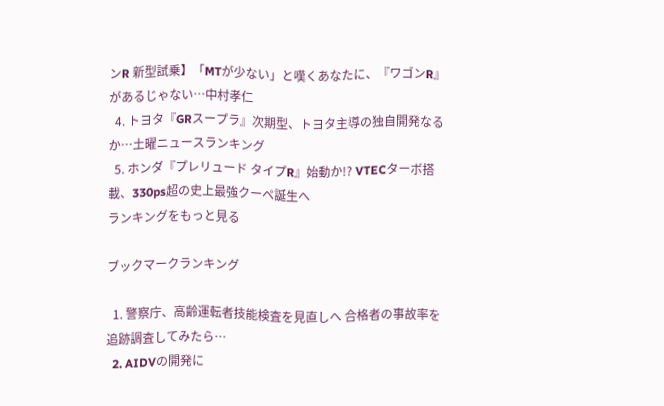ンR 新型試乗】「MTが少ない」と嘆くあなたに、『ワゴンR』があるじゃない…中村孝仁
  4. トヨタ『GRスープラ』次期型、トヨタ主導の独自開発なるか…土曜ニュースランキング
  5. ホンダ『プレリュード タイプR』始動か!? VTECターボ搭載、330ps超の史上最強クーペ誕生へ
ランキングをもっと見る

ブックマークランキング

  1. 警察庁、高齢運転者技能検査を見直しへ 合格者の事故率を追跡調査してみたら…
  2. AIDVの開発に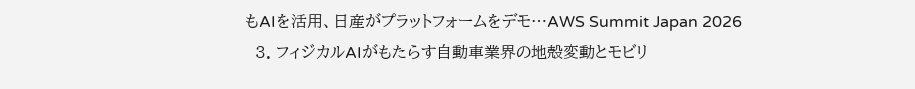もAIを活用、日産がプラットフォームをデモ…AWS Summit Japan 2026
  3. フィジカルAIがもたらす自動車業界の地殻変動とモビリ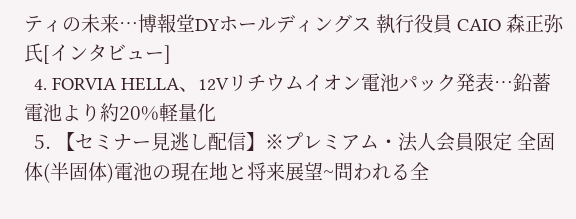ティの未来…博報堂DYホールディングス 執行役員 CAIO 森正弥氏[インタビュー]
  4. FORVIA HELLA、12Vリチウムイオン電池パック発表…鉛蓄電池より約20%軽量化
  5. 【セミナー見逃し配信】※プレミアム・法人会員限定 全固体(半固体)電池の現在地と将来展望~問われる全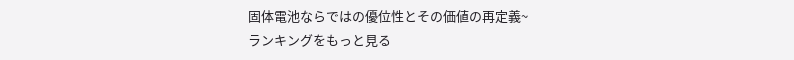固体電池ならではの優位性とその価値の再定義~
ランキングをもっと見る